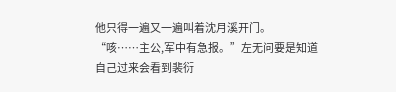他只得一遍又一遍叫着沈月溪开门。
“咳……主公,军中有急报。”左无问要是知道自己过来会看到裴衍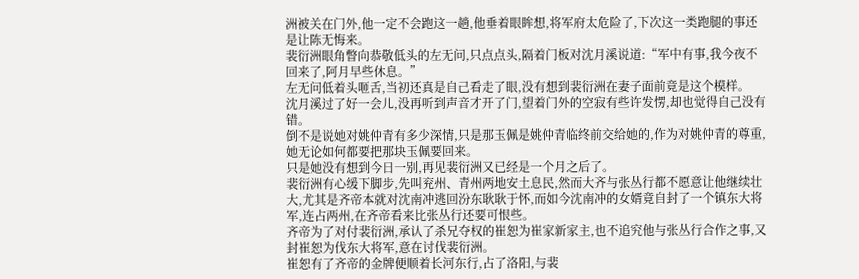洲被关在门外,他一定不会跑这一趟,他垂着眼眸想,将军府太危险了,下次这一类跑腿的事还是让陈无悔来。
裴衍洲眼角瞥向恭敬低头的左无问,只点点头,隔着门板对沈月溪说道:“军中有事,我今夜不回来了,阿月早些休息。”
左无问低着头咂舌,当初还真是自己看走了眼,没有想到裴衍洲在妻子面前竟是这个模样。
沈月溪过了好一会儿,没再听到声音才开了门,望着门外的空寂有些许发愣,却也觉得自己没有错。
倒不是说她对姚仲青有多少深情,只是那玉佩是姚仲青临终前交给她的,作为对姚仲青的尊重,她无论如何都要把那块玉佩要回来。
只是她没有想到今日一别,再见裴衍洲又已经是一个月之后了。
裴衍洲有心缓下脚步,先叫兖州、青州两地安土息民,然而大齐与张丛行都不愿意让他继续壮大,尤其是齐帝本就对沈南冲逃回汾东耿耿于怀,而如今沈南冲的女婿竟自封了一个镇东大将军,连占两州,在齐帝看来比张丛行还要可恨些。
齐帝为了对付裴衍洲,承认了杀兄夺权的崔恕为崔家新家主,也不追究他与张丛行合作之事,又封崔恕为伐东大将军,意在讨伐裴衍洲。
崔恕有了齐帝的金牌便顺着长河东行,占了洛阳,与裴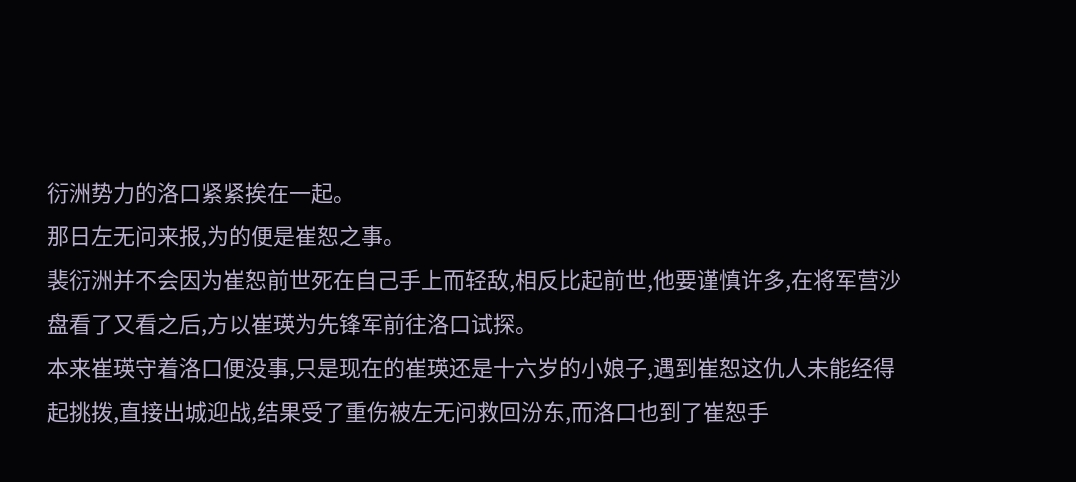衍洲势力的洛口紧紧挨在一起。
那日左无问来报,为的便是崔恕之事。
裴衍洲并不会因为崔恕前世死在自己手上而轻敌,相反比起前世,他要谨慎许多,在将军营沙盘看了又看之后,方以崔瑛为先锋军前往洛口试探。
本来崔瑛守着洛口便没事,只是现在的崔瑛还是十六岁的小娘子,遇到崔恕这仇人未能经得起挑拨,直接出城迎战,结果受了重伤被左无问救回汾东,而洛口也到了崔恕手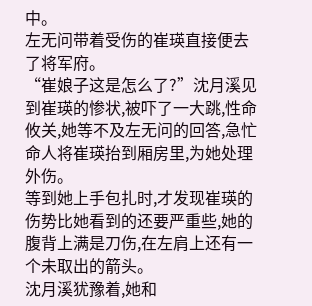中。
左无问带着受伤的崔瑛直接便去了将军府。
“崔娘子这是怎么了?”沈月溪见到崔瑛的惨状,被吓了一大跳,性命攸关,她等不及左无问的回答,急忙命人将崔瑛抬到厢房里,为她处理外伤。
等到她上手包扎时,才发现崔瑛的伤势比她看到的还要严重些,她的腹背上满是刀伤,在左肩上还有一个未取出的箭头。
沈月溪犹豫着,她和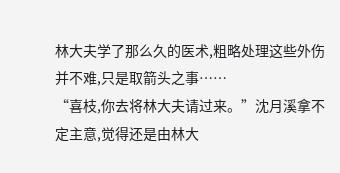林大夫学了那么久的医术,粗略处理这些外伤并不难,只是取箭头之事……
“喜枝,你去将林大夫请过来。”沈月溪拿不定主意,觉得还是由林大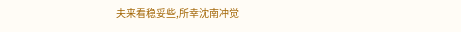夫来看稳妥些,所幸沈南冲觉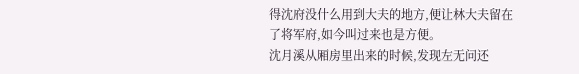得沈府没什么用到大夫的地方,便让林大夫留在了将军府,如今叫过来也是方便。
沈月溪从厢房里出来的时候,发现左无问还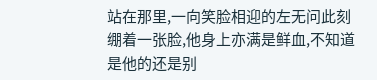站在那里,一向笑脸相迎的左无问此刻绷着一张脸,他身上亦满是鲜血,不知道是他的还是别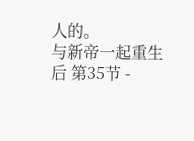人的。
与新帝一起重生后 第35节 -